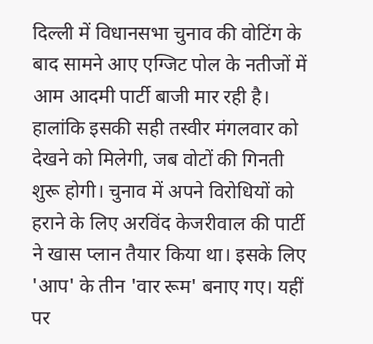दिल्ली में विधानसभा चुनाव की वोटिंग के बाद सामने आए एग्जिट पोल के नतीजों में आम आदमी पार्टी बाजी मार रही है। हालांकि इसकी सही तस्वीर मंगलवार को देखने को मिलेगी, जब वोटों की गिनती शुरू होगी। चुनाव में अपने विरोधियों को हराने के लिए अरविंद केजरीवाल की पार्टी ने खास प्लान तैयार किया था। इसके लिए 'आप' के तीन 'वार रूम' बनाए गए। यहीं पर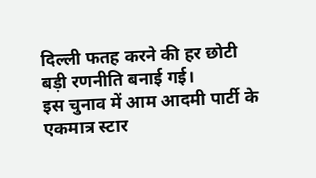दिल्ली फतह करने की हर छोटी बड़ी रणनीति बनाई गई।
इस चुनाव में आम आदमी पार्टी के एकमात्र स्टार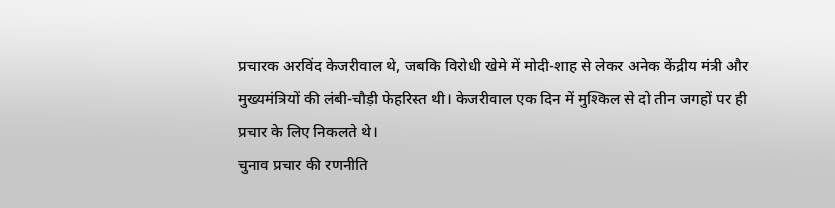प्रचारक अरविंद केजरीवाल थे, जबकि विरोधी खेमे में मोदी-शाह से लेकर अनेक केंद्रीय मंत्री और मुख्यमंत्रियों की लंबी-चौड़ी फेहरिस्त थी। केजरीवाल एक दिन में मुश्किल से दो तीन जगहों पर ही प्रचार के लिए निकलते थे।
चुनाव प्रचार की रणनीति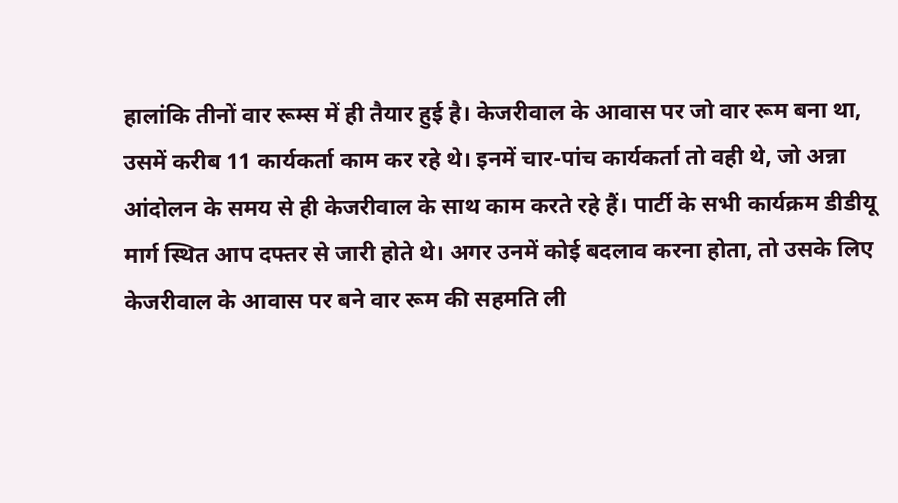हालांकि तीनों वार रूम्स में ही तैयार हुई है। केजरीवाल के आवास पर जो वार रूम बना था, उसमें करीब 11 कार्यकर्ता काम कर रहे थे। इनमें चार-पांच कार्यकर्ता तो वही थे, जो अन्ना आंदोलन के समय से ही केजरीवाल के साथ काम करते रहे हैं। पार्टी के सभी कार्यक्रम डीडीयू मार्ग स्थित आप दफ्तर से जारी होते थे। अगर उनमें कोई बदलाव करना होता, तो उसके लिए केजरीवाल के आवास पर बने वार रूम की सहमति ली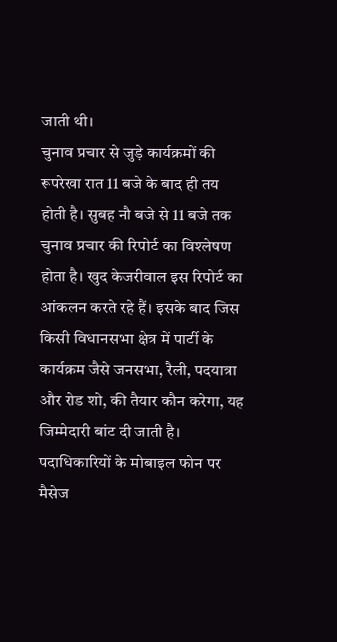जाती थी।
चुनाव प्रचार से जुड़े कार्यक्रमों की रूपरेखा रात 11 बजे के बाद ही तय होती है। सुबह नौ बजे से 11 बजे तक चुनाव प्रचार की रिपोर्ट का विश्लेषण होता है। खुद केजरीवाल इस रिपोर्ट का आंकलन करते रहे हैं। इसके बाद जिस किसी विधानसभा क्षेत्र में पार्टी के कार्यक्रम जैसे जनसभा, रैली, पदयात्रा और रोड शो, की तैयार कौन करेगा, यह जिम्मेदारी बांट दी जाती है। पदाधिकारियों के मोबाइल फोन पर मैसेज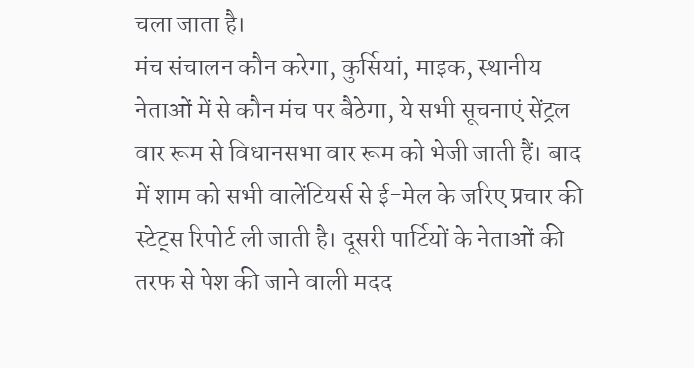चला जाता है।
मंच संचालन कौन करेगा, कुर्सियां, माइक, स्थानीय नेताओं में से कौन मंच पर बैठेगा, ये सभी सूचनाएं सेंट्रल वार रूम से विधानसभा वार रूम को भेजी जाती हैं। बाद में शाम को सभी वालेंटियर्स से ई-मेल के जरिए प्रचार की स्टेट्स रिपोर्ट ली जाती है। दूसरी पार्टियों के नेताओं की तरफ से पेश की जाने वाली मदद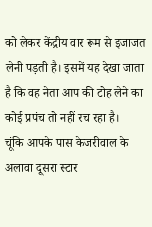को लेकर केंद्रीय वार रूम से इजाजत लेनी पड़ती है। इसमें यह देखा जाता है कि वह नेता आप की टोह लेने का कोई प्रपंच तो नहीं रच रहा है।
चूंकि आपके पास केजरीवाल के अलावा दूसरा स्टार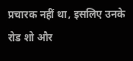प्रचारक नहीं था, इसलिए उनके रोड शो और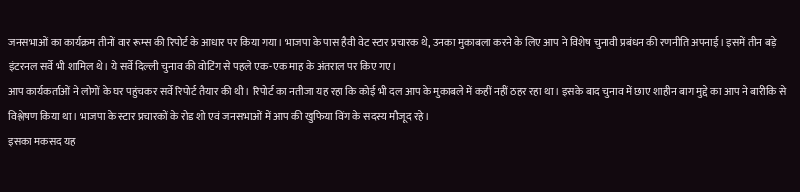जनसभाओं का कार्यक्रम तीनों वार रूम्स की रिपोर्ट के आधार पर किया गया। भाजपा के पास हैवी वेट स्टार प्रचारक थे, उनका मुकाबला करने के लिए आप ने विशेष चुनावी प्रबंधन की रणनीति अपनाई। इसमें तीन बड़े इंटरनल सर्वे भी शामिल थे। ये सर्वे दिल्ली चुनाव की वोटिंग से पहले एक-एक माह के अंतराल पर किए गए।
आप कार्यकर्ताओं ने लोगों के घर पहुंचकर सर्वे रिपोर्ट तैयार की थी। रिपोर्ट का नतीजा यह रहा कि कोई भी दल आप के मुकाबले में कहीं नहीं ठहर रहा था। इसके बाद चुनाव में छाए शाहीन बाग मुद्दे का आप ने बारीकि से विश्लेषण किया था। भाजपा के स्टार प्रचारकों के रोड शो एवं जनसभाओं में आप की खुफिया विंग के सदस्य मौजूद रहे।
इसका मकसद यह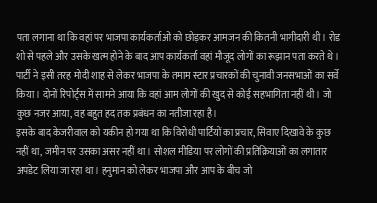पता लगाना था कि वहां पर भाजपा कार्यकर्ताओं को छोड़कर आमजन की कितनी भागीदारी थी। रोड शो से पहले और उसके खत्म होने के बाद आप कार्यकर्ता वहां मौजूद लोगों का रूझान पता करते थे।
पार्टी ने इसी तरह मोदी शाह से लेकर भाजपा के तमाम स्टार प्रचारकों की चुनावी जनसभाओं का सर्वे किया। दोनों रिपोर्ट्स में सामने आया कि वहां आम लोगों की खुद से कोई सहभागिता नहीं थी। जो कुछ नजर आया, वह बहुत हद तक प्रबंधन का नतीजा रहा है।
इसके बाद केजरीवाल को यकीन हो गया था कि विरोधी पार्टियों का प्रचार, सिवाए दिखावे के कुछ नहीं था, जमीन पर उसका असर नहीं था। सोशल मीडिया पर लोगों की प्रतिक्रियाओं का लगातार अपडेट लिया जा रहा था। हनुमान को लेकर भाजपा और आप के बीच जो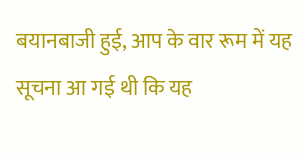बयानबाजी हुई, आप के वार रूम में यह सूचना आ गई थी कि यह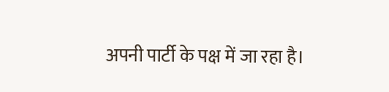अपनी पार्टी के पक्ष में जा रहा है।